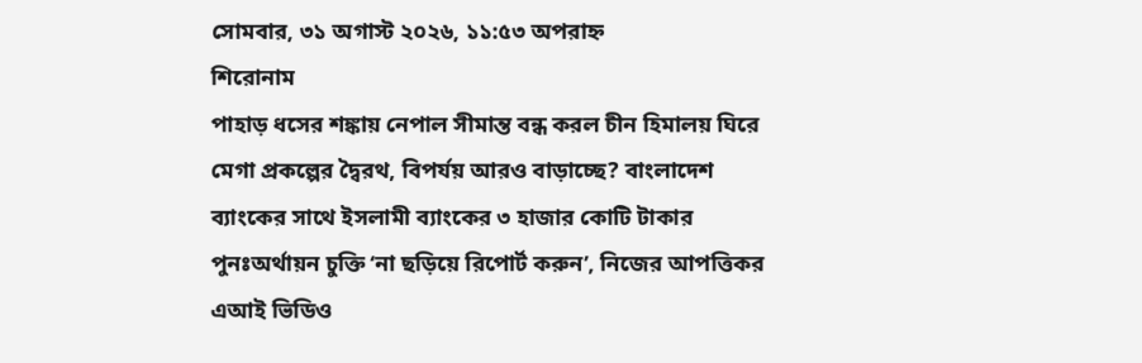সোমবার, ৩১ অগাস্ট ২০২৬, ১১:৫৩ অপরাহ্ন
শিরোনাম
পাহাড় ধসের শঙ্কায় নেপাল সীমান্ত বন্ধ করল চীন হিমালয় ঘিরে মেগা প্রকল্পের দ্বৈরথ, বিপর্যয় আরও বাড়াচ্ছে? বাংলাদেশ ব্যাংকের সাথে ইসলামী ব্যাংকের ৩ হাজার কোটি টাকার পুনঃঅর্থায়ন চুক্তি ‘না ছড়িয়ে রিপোর্ট করুন’, নিজের আপত্তিকর এআই ভিডিও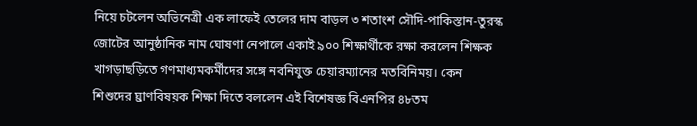নিয়ে চটলেন অভিনেত্রী এক লাফেই তেলের দাম বাড়ল ৩ শতাংশ সৌদি-পাকিস্তান-তুরস্ক জোটের আনুষ্ঠানিক নাম ঘোষণা নেপালে একাই ৯০০ শিক্ষার্থীকে রক্ষা করলেন শিক্ষক খাগড়াছড়িতে গণমাধ্যমকর্মীদের সঙ্গে নবনিযুক্ত চেয়ারম্যানের মতবিনিময়। কেন শিশুদের ঘ্রাণবিষয়ক শিক্ষা দিতে বললেন এই বিশেষজ্ঞ বিএনপির ৪৮তম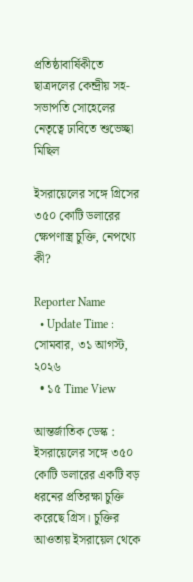প্রতিষ্ঠাবার্ষিকীতে ছাত্রদলের কেন্দ্রীয় সহ-সভাপতি সোহেলের নেতৃত্বে ঢাবিতে শুভেচ্ছা মিছিল

ইসরায়েলের সঙ্গে গ্রিসের ৩৫০ কোটি ডলারের ক্ষেপণাস্ত্র চুক্তি, নেপথ্যে কী?

Reporter Name
  • Update Time : সোমবার, ৩১ আগস্ট, ২০২৬
  • ১৫ Time View

আন্তর্জাতিক ডেস্ক : ইসরায়েলের সঙ্গে ৩৫০ কোটি ডলারের একটি বড় ধরনের প্রতিরক্ষা চুক্তি করেছে গ্রিস। চুক্তির আওতায় ইসরায়েল থেকে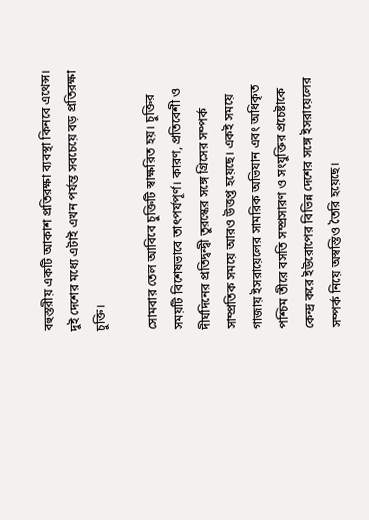বহুস্তরীয় একটি আকাশ প্রতিরক্ষা ব্যবস্থা কিনবে এথেন্স। দুই দেশের মধ্যে এটাই এখন পর্যন্ত সবচেয়ে বড় প্রতিরক্ষা চুক্তি।

সোমবার তেল আবিবে চুক্তিটি স্বাক্ষরিত হয়। চুক্তির সময়টি বিশেষভাবে তাৎপর্যপূর্ণ। কারণ, প্রতিবেশী ও দীর্ঘদিনের প্রতিদ্বন্দ্বী তুরস্কের সঙ্গে গ্রিসের সম্পর্ক সাম্প্রতিক সময়ে আরও উত্তপ্ত হয়েছে। একই সময়ে গাজায় ইসরায়েলের সামরিক অভিযান এবং অধিকৃত পশ্চিম তীরে বসতি সম্প্রসারণ ও সংযুক্তির প্রচেষ্টাকে কেন্দ্র করে ইউরোপের বিভিন্ন দেশের সঙ্গে ইসরায়েলের সম্পর্ক নিয়ে অস্বস্তিও তৈরি হয়েছে।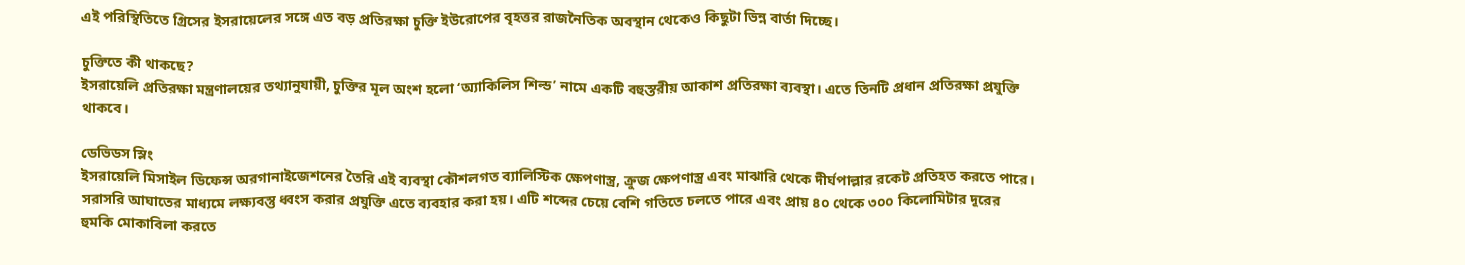এই পরিস্থিতিতে গ্রিসের ইসরায়েলের সঙ্গে এত বড় প্রতিরক্ষা চুক্তি ইউরোপের বৃহত্তর রাজনৈতিক অবস্থান থেকেও কিছুটা ভিন্ন বার্তা দিচ্ছে।

চুক্তিতে কী থাকছে?
ইসরায়েলি প্রতিরক্ষা মন্ত্রণালয়ের তথ্যানুযায়ী, চুক্তির মূল অংশ হলো ‘অ্যাকিলিস শিল্ড’ নামে একটি বহুস্তরীয় আকাশ প্রতিরক্ষা ব্যবস্থা। এতে তিনটি প্রধান প্রতিরক্ষা প্রযুক্তি থাকবে।

ডেভিডস স্লিং
ইসরায়েলি মিসাইল ডিফেন্স অরগানাইজেশনের তৈরি এই ব্যবস্থা কৌশলগত ব্যালিস্টিক ক্ষেপণাস্ত্র, ক্রুজ ক্ষেপণাস্ত্র এবং মাঝারি থেকে দীর্ঘপাল্লার রকেট প্রতিহত করতে পারে। সরাসরি আঘাতের মাধ্যমে লক্ষ্যবস্তু ধ্বংস করার প্রযুক্তি এতে ব্যবহার করা হয়। এটি শব্দের চেয়ে বেশি গতিতে চলতে পারে এবং প্রায় ৪০ থেকে ৩০০ কিলোমিটার দূরের হুমকি মোকাবিলা করতে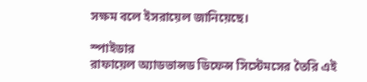সক্ষম বলে ইসরায়েল জানিয়েছে।

স্পাইডার
রাফায়েল অ্যাডভান্সড ডিফেন্স সিস্টেমসের তৈরি এই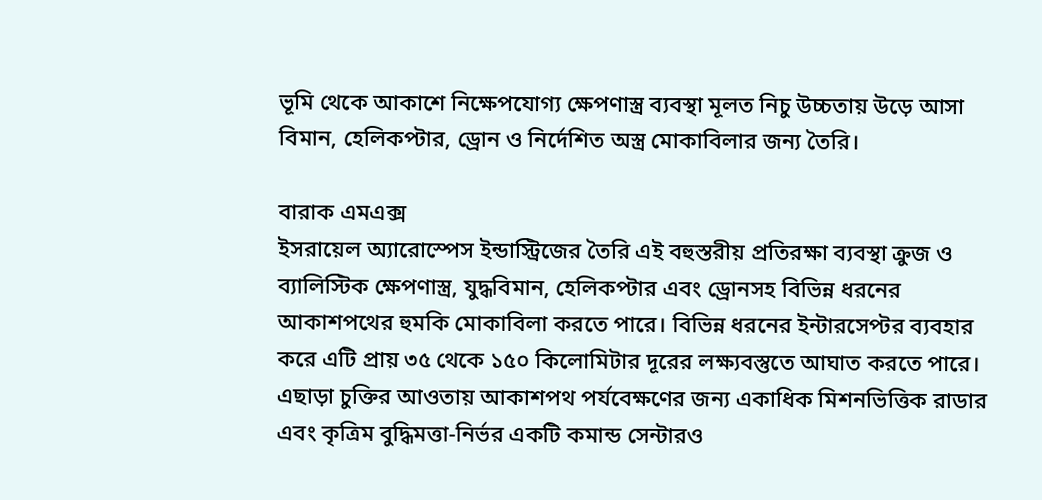ভূমি থেকে আকাশে নিক্ষেপযোগ্য ক্ষেপণাস্ত্র ব্যবস্থা মূলত নিচু উচ্চতায় উড়ে আসা বিমান, হেলিকপ্টার, ড্রোন ও নির্দেশিত অস্ত্র মোকাবিলার জন্য তৈরি।

বারাক এমএক্স
ইসরায়েল অ্যারোস্পেস ইন্ডাস্ট্রিজের তৈরি এই বহুস্তরীয় প্রতিরক্ষা ব্যবস্থা ক্রুজ ও ব্যালিস্টিক ক্ষেপণাস্ত্র, যুদ্ধবিমান, হেলিকপ্টার এবং ড্রোনসহ বিভিন্ন ধরনের আকাশপথের হুমকি মোকাবিলা করতে পারে। বিভিন্ন ধরনের ইন্টারসেপ্টর ব্যবহার করে এটি প্রায় ৩৫ থেকে ১৫০ কিলোমিটার দূরের লক্ষ্যবস্তুতে আঘাত করতে পারে।
এছাড়া চুক্তির আওতায় আকাশপথ পর্যবেক্ষণের জন্য একাধিক মিশনভিত্তিক রাডার এবং কৃত্রিম বুদ্ধিমত্তা-নির্ভর একটি কমান্ড সেন্টারও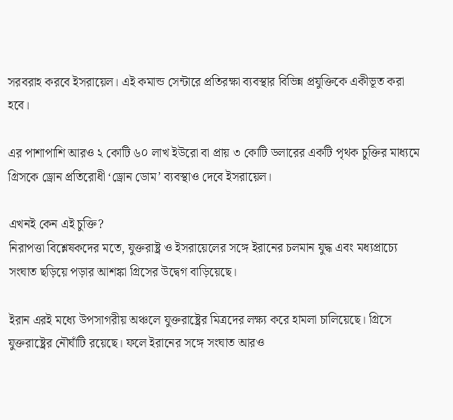সরবরাহ করবে ইসরায়েল। এই কমান্ড সেন্টারে প্রতিরক্ষা ব্যবস্থার বিভিন্ন প্রযুক্তিকে একীভূত করা হবে।

এর পাশাপাশি আরও ২ কোটি ৬০ লাখ ইউরো বা প্রায় ৩ কোটি ডলারের একটি পৃথক চুক্তির মাধ্যমে গ্রিসকে ড্রোন প্রতিরোধী ‘ড্রোন ডোম’ ব্যবস্থাও দেবে ইসরায়েল।

এখনই কেন এই চুক্তি?
নিরাপত্তা বিশ্লেষকদের মতে, যুক্তরাষ্ট্র ও ইসরায়েলের সঙ্গে ইরানের চলমান যুদ্ধ এবং মধ্যপ্রাচ্যে সংঘাত ছড়িয়ে পড়ার আশঙ্কা গ্রিসের উদ্বেগ বাড়িয়েছে।

ইরান এরই মধ্যে উপসাগরীয় অঞ্চলে যুক্তরাষ্ট্রের মিত্রদের লক্ষ্য করে হামলা চালিয়েছে। গ্রিসে যুক্তরাষ্ট্রের নৌঘাঁটি রয়েছে। ফলে ইরানের সঙ্গে সংঘাত আরও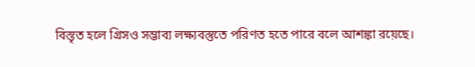বিস্তৃত হলে গ্রিসও সম্ভাব্য লক্ষ্যবস্তুতে পরিণত হতে পারে বলে আশঙ্কা রয়েছে।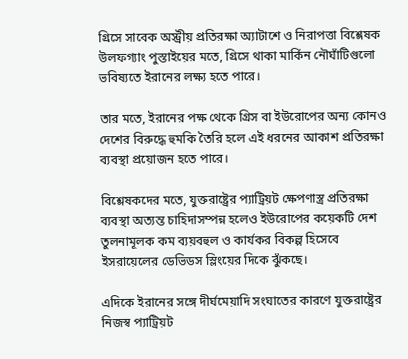গ্রিসে সাবেক অস্ট্রীয় প্রতিরক্ষা অ্যাটাশে ও নিরাপত্তা বিশ্লেষক উলফগ্যাং পুস্তাইয়ের মতে, গ্রিসে থাকা মার্কিন নৌঘাঁটিগুলো ভবিষ্যতে ইরানের লক্ষ্য হতে পারে।

তার মতে, ইরানের পক্ষ থেকে গ্রিস বা ইউরোপের অন্য কোনও দেশের বিরুদ্ধে হুমকি তৈরি হলে এই ধরনের আকাশ প্রতিরক্ষা ব্যবস্থা প্রয়োজন হতে পারে।

বিশ্লেষকদের মতে, যুক্তরাষ্ট্রের প্যাট্রিয়ট ক্ষেপণাস্ত্র প্রতিরক্ষা ব্যবস্থা অত্যন্ত চাহিদাসম্পন্ন হলেও ইউরোপের কয়েকটি দেশ তুলনামূলক কম ব্যয়বহুল ও কার্যকর বিকল্প হিসেবে ইসরায়েলের ডেভিডস স্লিংয়ের দিকে ঝুঁকছে।

এদিকে ইরানের সঙ্গে দীর্ঘমেয়াদি সংঘাতের কারণে যুক্তরাষ্ট্রের নিজস্ব প্যাট্রিয়ট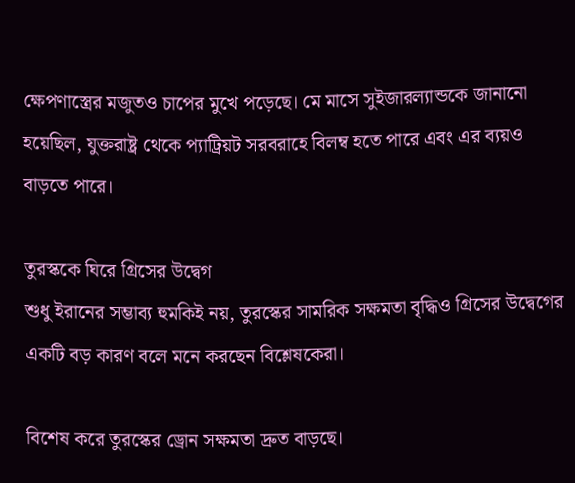ক্ষেপণাস্ত্রের মজুতও চাপের মুখে পড়েছে। মে মাসে সুইজারল্যান্ডকে জানানো হয়েছিল, যুক্তরাষ্ট্র থেকে প্যাট্রিয়ট সরবরাহে বিলম্ব হতে পারে এবং এর ব্যয়ও বাড়তে পারে।

তুরস্ককে ঘিরে গ্রিসের উদ্বেগ
শুধু ইরানের সম্ভাব্য হুমকিই নয়, তুরস্কের সামরিক সক্ষমতা বৃদ্ধিও গ্রিসের উদ্বেগের একটি বড় কারণ বলে মনে করছেন বিশ্লেষকেরা।

বিশেষ করে তুরস্কের ড্রোন সক্ষমতা দ্রুত বাড়ছে।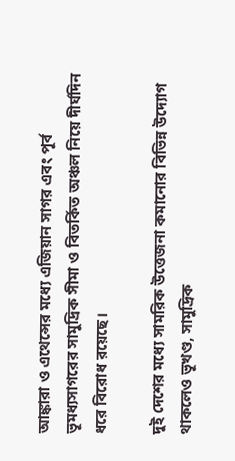আঙ্কারা ও এথেন্সের মধ্যে এজিয়ান সাগর এবং পূর্ব ভূমধ্যসাগরের সামুদ্রিক সীমা ও বিতর্কিত অঞ্চল নিয়ে দীর্ঘদিন ধরে বিরোধ রয়েছে।

দুই দেশের মধ্যে সামরিক উত্তেজনা কমানোর বিভিন্ন উদ্যোগ থাকলেও ভূখণ্ড, সামুদ্রিক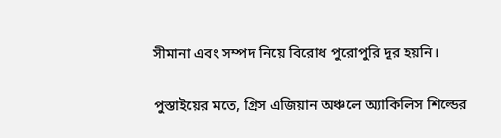সীমানা এবং সম্পদ নিয়ে বিরোধ পুরোপুরি দূর হয়নি।

পুস্তাইয়ের মতে, গ্রিস এজিয়ান অঞ্চলে অ্যাকিলিস শিল্ডের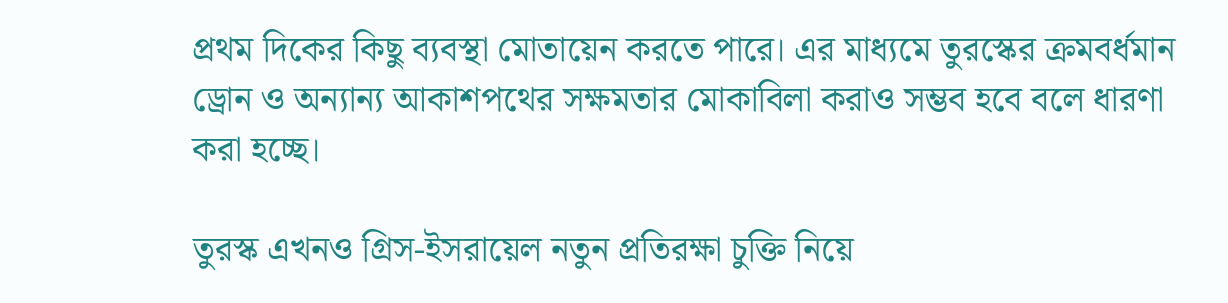প্রথম দিকের কিছু ব্যবস্থা মোতায়েন করতে পারে। এর মাধ্যমে তুরস্কের ক্রমবর্ধমান ড্রোন ও অন্যান্য আকাশপথের সক্ষমতার মোকাবিলা করাও সম্ভব হবে বলে ধারণা করা হচ্ছে।

তুরস্ক এখনও গ্রিস-ইসরায়েল নতুন প্রতিরক্ষা চুক্তি নিয়ে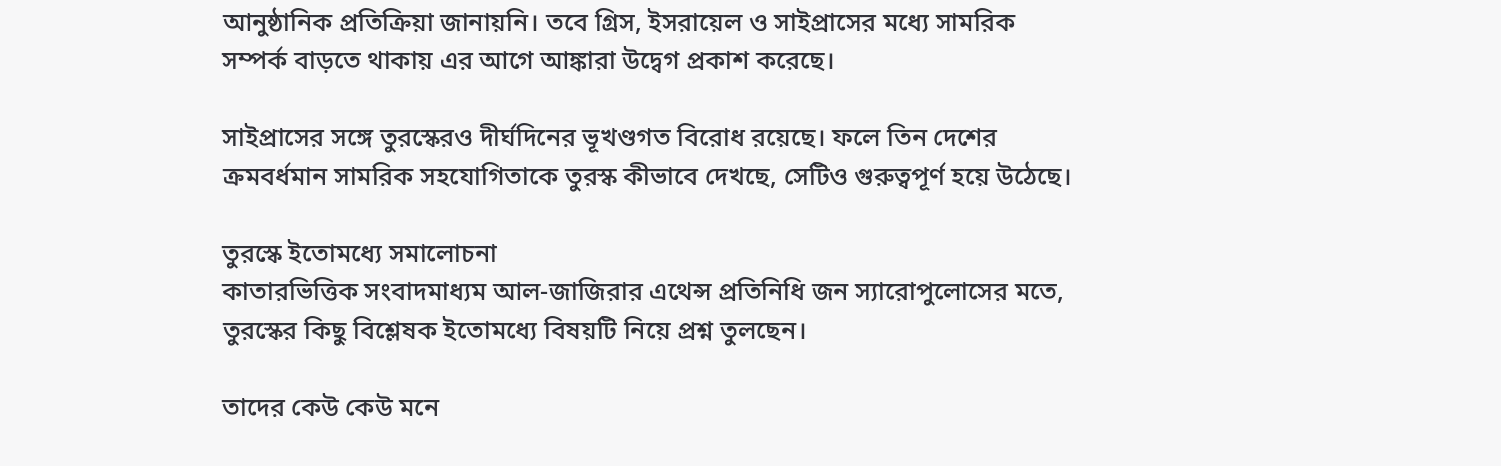আনুষ্ঠানিক প্রতিক্রিয়া জানায়নি। তবে গ্রিস, ইসরায়েল ও সাইপ্রাসের মধ্যে সামরিক সম্পর্ক বাড়তে থাকায় এর আগে আঙ্কারা উদ্বেগ প্রকাশ করেছে।

সাইপ্রাসের সঙ্গে তুরস্কেরও দীর্ঘদিনের ভূখণ্ডগত বিরোধ রয়েছে। ফলে তিন দেশের ক্রমবর্ধমান সামরিক সহযোগিতাকে তুরস্ক কীভাবে দেখছে, সেটিও গুরুত্বপূর্ণ হয়ে উঠেছে।

তুরস্কে ইতোমধ্যে সমালোচনা
কাতারভিত্তিক সংবাদমাধ্যম আল-জাজিরার এথেন্স প্রতিনিধি জন স্যারোপুলোসের মতে, তুরস্কের কিছু বিশ্লেষক ইতোমধ্যে বিষয়টি নিয়ে প্রশ্ন তুলছেন।

তাদের কেউ কেউ মনে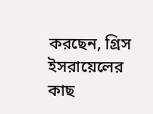করছেন, গ্রিস ইসরায়েলের কাছ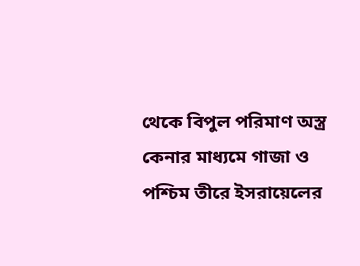থেকে বিপুল পরিমাণ অস্ত্র কেনার মাধ্যমে গাজা ও পশ্চিম তীরে ইসরায়েলের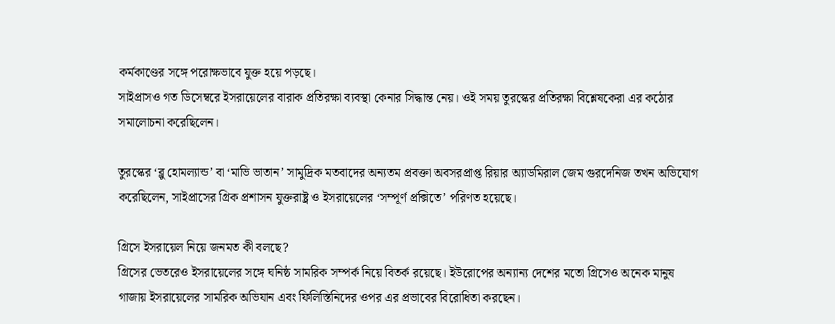কর্মকাণ্ডের সঙ্গে পরোক্ষভাবে যুক্ত হয়ে পড়ছে।
সাইপ্রাসও গত ডিসেম্বরে ইসরায়েলের বারাক প্রতিরক্ষা ব্যবস্থা কেনার সিদ্ধান্ত নেয়। ওই সময় তুরস্কের প্রতিরক্ষা বিশ্লেষকেরা এর কঠোর সমালোচনা করেছিলেন।

তুরস্কের ‘ব্লু হোমল্যান্ড’ বা ‘মাভি ভাতান’ সামুদ্রিক মতবাদের অন্যতম প্রবক্তা অবসরপ্রাপ্ত রিয়ার অ্যাডমিরাল জেম গুরদেনিজ তখন অভিযোগ করেছিলেন, সাইপ্রাসের গ্রিক প্রশাসন যুক্তরাষ্ট্র ও ইসরায়েলের ‘সম্পূর্ণ প্রক্সিতে’ পরিণত হয়েছে।

গ্রিসে ইসরায়েল নিয়ে জনমত কী বলছে?
গ্রিসের ভেতরেও ইসরায়েলের সঙ্গে ঘনিষ্ঠ সামরিক সম্পর্ক নিয়ে বিতর্ক রয়েছে। ইউরোপের অন্যান্য দেশের মতো গ্রিসেও অনেক মানুষ গাজায় ইসরায়েলের সামরিক অভিযান এবং ফিলিস্তিনিদের ওপর এর প্রভাবের বিরোধিতা করছেন।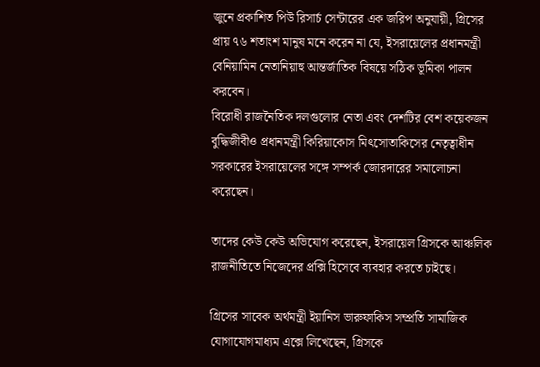জুনে প্রকাশিত পিউ রিসার্চ সেন্টারের এক জরিপ অনুযায়ী, গ্রিসের প্রায় ৭৬ শতাংশ মানুষ মনে করেন না যে, ইসরায়েলের প্রধানমন্ত্রী বেনিয়ামিন নেতানিয়াহু আন্তর্জাতিক বিষয়ে সঠিক ভূমিকা পালন করবেন।
বিরোধী রাজনৈতিক দলগুলোর নেতা এবং দেশটির বেশ কয়েকজন বুদ্ধিজীবীও প্রধানমন্ত্রী কিরিয়াকোস মিৎসোতাকিসের নেতৃত্বাধীন সরকারের ইসরায়েলের সঙ্গে সম্পর্ক জোরদারের সমালোচনা করেছেন।

তাদের কেউ কেউ অভিযোগ করেছেন, ইসরায়েল গ্রিসকে আঞ্চলিক রাজনীতিতে নিজেদের প্রক্সি হিসেবে ব্যবহার করতে চাইছে।

গ্রিসের সাবেক অর্থমন্ত্রী ইয়ানিস ভারুফাকিস সম্প্রতি সামাজিক যোগাযোগমাধ্যম এক্সে লিখেছেন, গ্রিসকে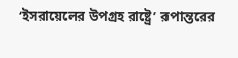‘ইসরায়েলের উপগ্রহ রাষ্ট্রে’ রূপান্তরের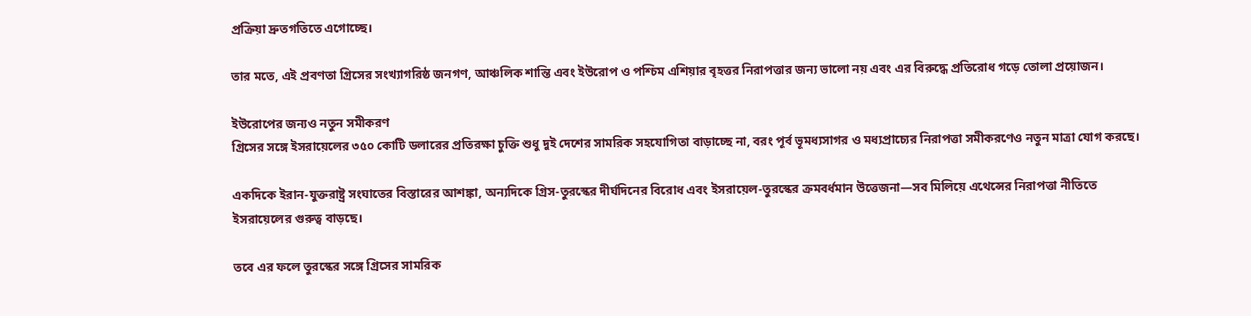প্রক্রিয়া দ্রুতগতিতে এগোচ্ছে।

তার মতে, এই প্রবণতা গ্রিসের সংখ্যাগরিষ্ঠ জনগণ, আঞ্চলিক শান্তি এবং ইউরোপ ও পশ্চিম এশিয়ার বৃহত্তর নিরাপত্তার জন্য ভালো নয় এবং এর বিরুদ্ধে প্রতিরোধ গড়ে তোলা প্রয়োজন।

ইউরোপের জন্যও নতুন সমীকরণ
গ্রিসের সঙ্গে ইসরায়েলের ৩৫০ কোটি ডলারের প্রতিরক্ষা চুক্তি শুধু দুই দেশের সামরিক সহযোগিতা বাড়াচ্ছে না, বরং পূর্ব ভূমধ্যসাগর ও মধ্যপ্রাচ্যের নিরাপত্তা সমীকরণেও নতুন মাত্রা যোগ করছে।

একদিকে ইরান-যুক্তরাষ্ট্র সংঘাতের বিস্তারের আশঙ্কা, অন্যদিকে গ্রিস-তুরস্কের দীর্ঘদিনের বিরোধ এবং ইসরায়েল-তুরস্কের ক্রমবর্ধমান উত্তেজনা—সব মিলিয়ে এথেন্সের নিরাপত্তা নীতিতে ইসরায়েলের গুরুত্ব বাড়ছে।

তবে এর ফলে তুরস্কের সঙ্গে গ্রিসের সামরিক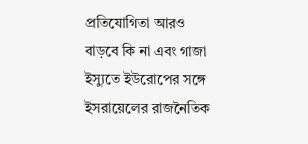প্রতিযোগিতা আরও বাড়বে কি না এবং গাজা ইস্যুতে ইউরোপের সঙ্গে ইসরায়েলের রাজনৈতিক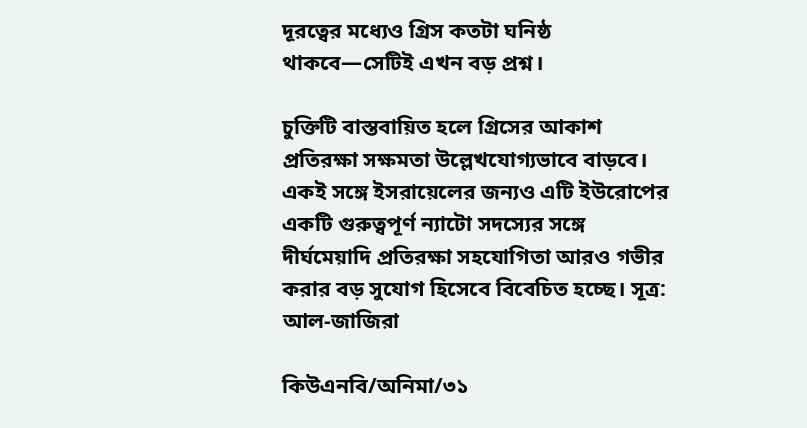দূরত্বের মধ্যেও গ্রিস কতটা ঘনিষ্ঠ থাকবে—সেটিই এখন বড় প্রশ্ন।

চুক্তিটি বাস্তবায়িত হলে গ্রিসের আকাশ প্রতিরক্ষা সক্ষমতা উল্লেখযোগ্যভাবে বাড়বে। একই সঙ্গে ইসরায়েলের জন্যও এটি ইউরোপের একটি গুরুত্বপূর্ণ ন্যাটো সদস্যের সঙ্গে দীর্ঘমেয়াদি প্রতিরক্ষা সহযোগিতা আরও গভীর করার বড় সুযোগ হিসেবে বিবেচিত হচ্ছে। সূত্র: আল-জাজিরা

কিউএনবি/অনিমা/৩১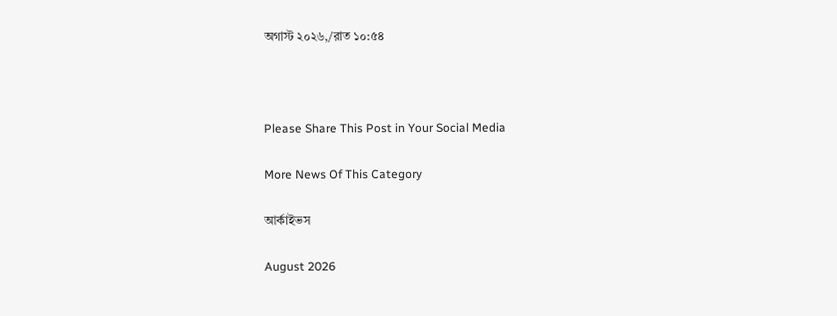অগাস্ট ২০২৬,/রাত ১০:৫৪



Please Share This Post in Your Social Media

More News Of This Category

আর্কাইভস

August 2026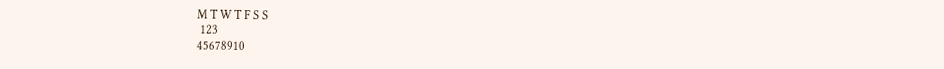M T W T F S S
 123
45678910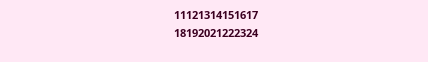11121314151617
18192021222324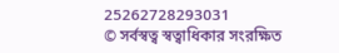25262728293031
© সর্বস্বত্ব স্বত্বাধিকার সংরক্ষিত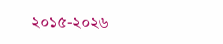২০১৫-২০২৬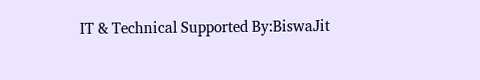IT & Technical Supported By:BiswaJit